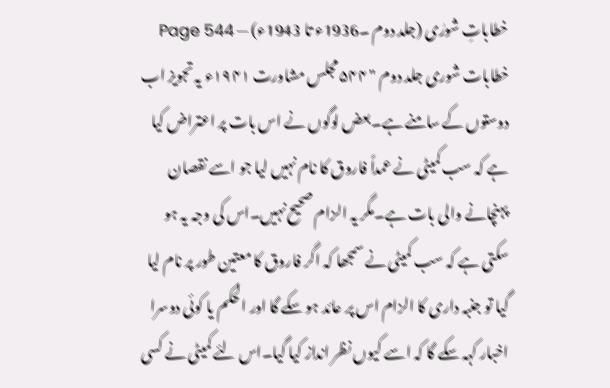خطاباتِ شورٰی (جلد دوم ۔1936ء تا 1943ء) — Page 544
خطابات شوری جلد دوم " ۵۴۴ مجلس مشاورت ۱۹۴۱ء یہ تجویز اب دوستوں کے سامنے ہے۔بعض لوگوں نے اس بات پر اعتراض کیا ہے کہ سب کمیٹی نے عمداً فاروق کا نام نہیں لیا جو اسے نقصان پہنچانے والی بات ہے۔مگر یہ الزام صحیح نہیں۔اس کی وجہ یہ ہو سکتی ہے کہ سب کمیٹی نے سمجھا کہ اگر فاروق کا معتین طور پر نام لیا گیا تو جنبہ داری کا الزام اس پر عائد ہو سکے گا اور الحکم یا کوئی دوسرا اخبار کہہ سکے گا کہ اسے کیوں نظر انداز کیا گیا۔اس لئے کمیٹی نے کسی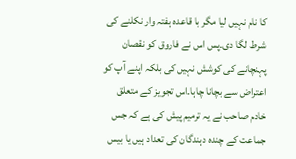کا نام نہیں لیا مگر با قاعدہ ہفتہ وار نکلنے کی شرط لگا دی۔پس اس نے فاروق کو نقصان پہنچانے کی کوشش نہیں کی بلکہ اپنے آپ کو اعتراض سے بچانا چاہا۔اس تجویز کے متعلق خادم صاحب نے یہ ترمیم پیش کی ہے کہ جس جماعت کے چندہ دہندگان کی تعداد ہیں یا بیس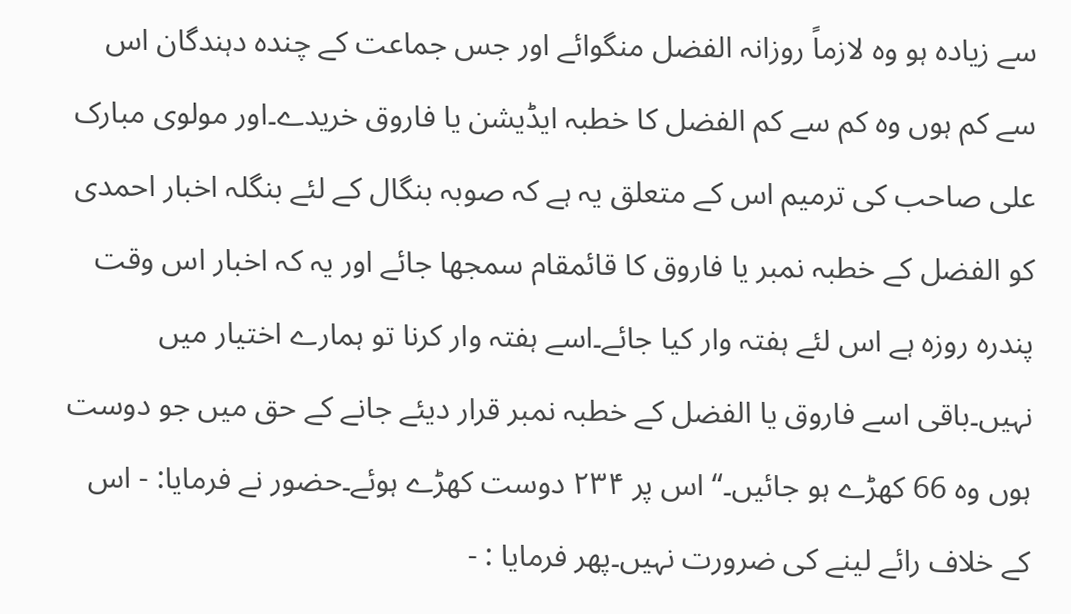سے زیادہ ہو وہ لازماً روزانہ الفضل منگوائے اور جس جماعت کے چندہ دہندگان اس سے کم ہوں وہ کم سے کم الفضل کا خطبہ ایڈیشن یا فاروق خریدے۔اور مولوی مبارک علی صاحب کی ترمیم اس کے متعلق یہ ہے کہ صوبہ بنگال کے لئے بنگلہ اخبار احمدی کو الفضل کے خطبہ نمبر یا فاروق کا قائمقام سمجھا جائے اور یہ کہ اخبار اس وقت پندرہ روزہ ہے اس لئے ہفتہ وار کیا جائے۔اسے ہفتہ وار کرنا تو ہمارے اختیار میں نہیں۔باقی اسے فاروق یا الفضل کے خطبہ نمبر قرار دیئے جانے کے حق میں جو دوست ہوں وہ 66 کھڑے ہو جائیں۔“ اس پر ۲۳۴ دوست کھڑے ہوئے۔حضور نے فرمایا: - اس کے خلاف رائے لینے کی ضرورت نہیں۔پھر فرمایا : -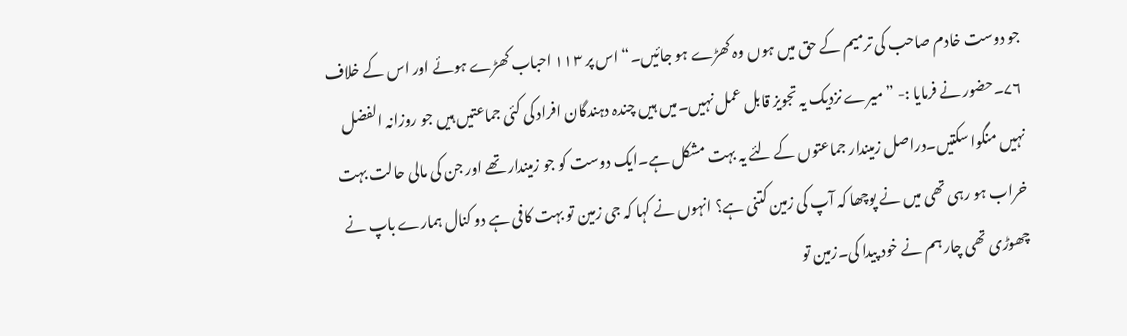جو دوست خادم صاحب کی ترمیم کے حق میں ہوں وہ کھڑے ہو جائیں۔“ اس پر ۱۱۳ احباب کھڑے ہوئے اور اس کے خلاف ۷۶۔حضور نے فرمایا :- ”میرے نزدیک یہ تجویز قابل عمل نہیں۔میں ہیں چندہ دہندگان افراد کی کئی جماعتیں ہیں جو روزانہ الفضل نہیں منگوا سکتیں۔دراصل زمیندار جماعتوں کے لئے یہ بہت مشکل ہے۔ایک دوست کو جو زمیندار تھے اور جن کی مالی حالت بہت خراب ہو رہی تھی میں نے پوچھا کہ آپ کی زمین کتنی ہے؟ انہوں نے کہا کہ جی زمین تو بہت کافی ہے دو کنال ہمارے باپ نے چھوڑی تھی چار ہم نے خود پیدا کی۔زمین تو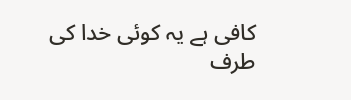کافی ہے یہ کوئی خدا کی طرف